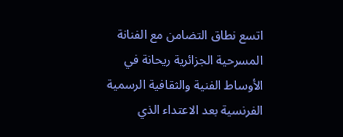اتسع نطاق التضامن مع الفنانة المسرحية الجزائرية ريحانة في الأوساط الفنية والثقافية الرسمية الفرنسية بعد الاعتداء الذي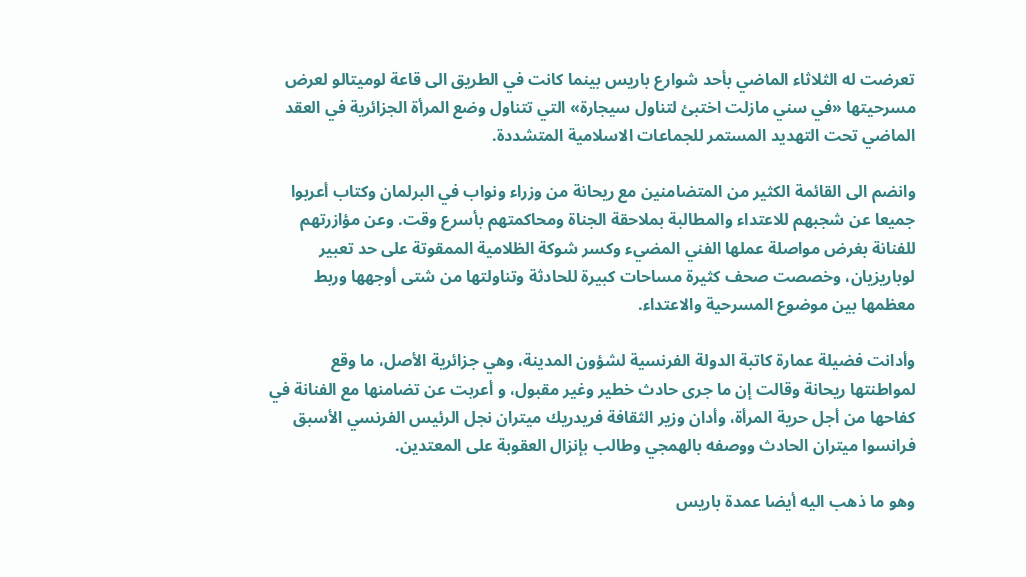تعرضت له الثلاثاء الماضي بأحد شوارع باريس بينما كانت في الطريق الى قاعة لوميتالو لعرض مسرحيتها «في سني مازلت اختبئ لتناول سيجارة» التي تتناول وضع المرأة الجزائرية في العقد الماضي تحت التهديد المستمر للجماعات الاسلامية المتشددة.

وانضم الى القائمة الكثير من المتضامنين مع ريحانة من وزراء ونواب في البرلمان وكتاب أعربوا جميعا عن شجبهم للاعتداء والمطالبة بملاحقة الجناة ومحاكمتهم بأسرع وقت. وعن مؤازرتهم للفنانة بغرض مواصلة عملها الفني المضيء وكسر شوكة الظلامية الممقوتة على حد تعبير لوباريزيان، وخصصت صحف كثيرة مساحات كبيرة للحادثة وتناولتها من شتى أوجهها وربط معظمها بين موضوع المسرحية والاعتداء.

وأدانت فضيلة عمارة كاتبة الدولة الفرنسية لشؤون المدينة، وهي جزائرية الأصل، ما وقع لمواطنتها ريحانة وقالت إن ما جرى حادث خطير وغير مقبول، و أعربت عن تضامنها مع الفنانة في كفاحها من أجل حرية المرأة، وأدان وزير الثقافة فريدريك ميتران نجل الرئيس الفرنسي الأسبق فرانسوا ميتران الحادث ووصفه بالهمجي وطالب بإنزال العقوبة على المعتدين.

وهو ما ذهب اليه أيضا عمدة باريس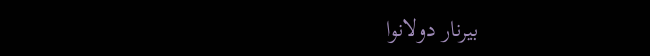بيرنار دولانوا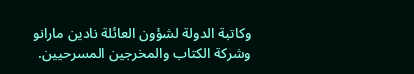وكاتبة الدولة لشؤون العائلة نادين مارانو وشركة الكتاب والمخرجين المسرحيين.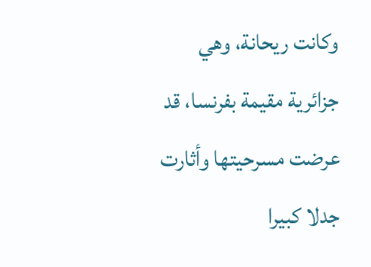وكانت ريحانة، وهي جزائرية مقيمة بفرنسا، قد عرضت مسرحيتها وأثارت جدلا كبيرا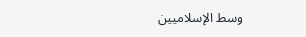وسط الإسلاميين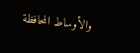والأوساط المحافظة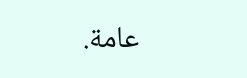عامة.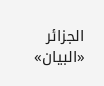الجزائر «البيان»